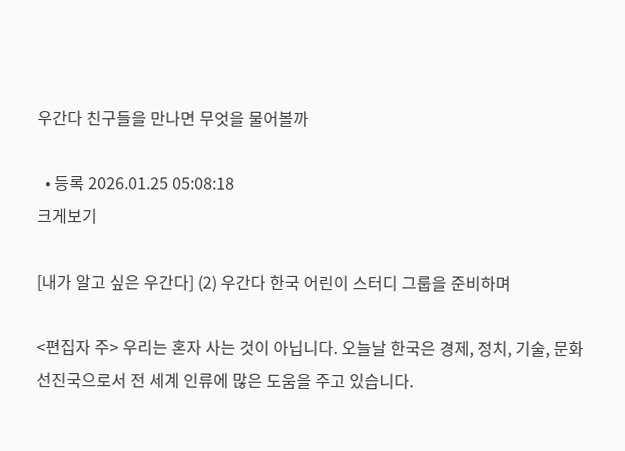우간다 친구들을 만나면 무엇을 물어볼까

  • 등록 2026.01.25 05:08:18
크게보기

[내가 알고 싶은 우간다] (2) 우간다 한국 어린이 스터디 그룹을 준비하며

<편집자 주> 우리는 혼자 사는 것이 아닙니다. 오늘날 한국은 경제, 정치, 기술, 문화 선진국으로서 전 세계 인류에 많은 도움을 주고 있습니다.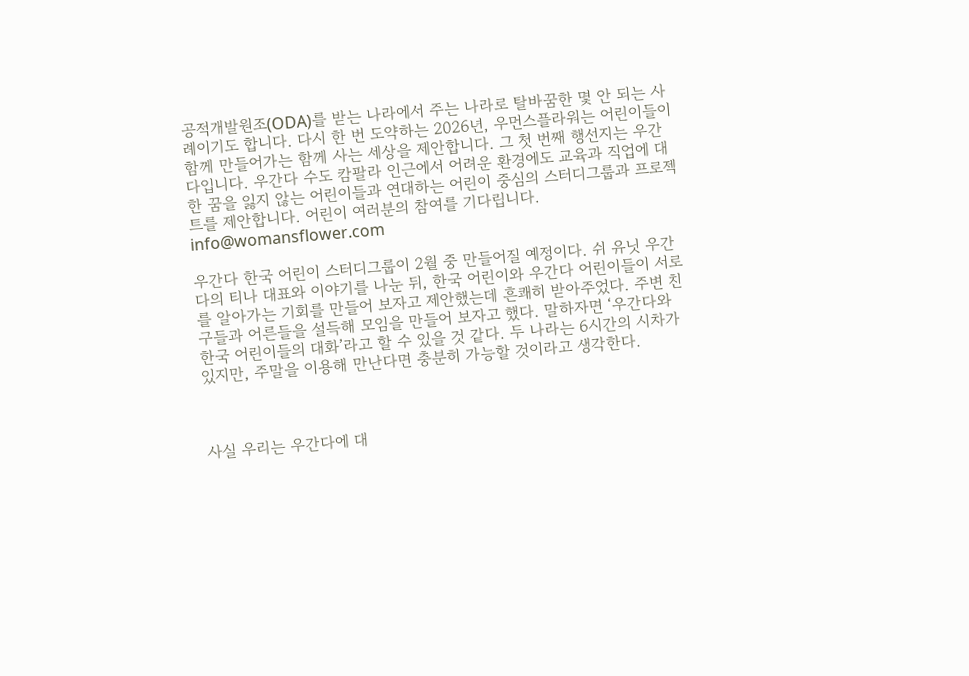공적개발원조(ODA)를 받는 나라에서 주는 나라로 탈바꿈한 몇 안 되는 사례이기도 합니다. 다시 한 번 도약하는 2026년, 우먼스플라워는 어린이들이 함께 만들어가는 함께 사는 세상을 제안합니다. 그 첫 번째 행선지는 우간다입니다. 우간다 수도 캄팔라 인근에서 어려운 환경에도 교육과 직업에 대한 꿈을 잃지 않는 어린이들과 연대하는 어린이 중심의 스터디그룹과 프로젝트를 제안합니다. 어린이 여러분의 참여를 기다립니다. info@womansflower.com

우간다 한국 어린이 스터디그룹이 2월 중 만들어질 예정이다. 쉬 유닛 우간다의 티나 대표와 이야기를 나눈 뒤, 한국 어린이와 우간다 어린이들이 서로를 알아가는 기회를 만들어 보자고 제안했는데 흔쾌히 받아주었다. 주변 친구들과 어른들을 설득해 모임을 만들어 보자고 했다. 말하자면 ‘우간다와 한국 어린이들의 대화’라고 할 수 있을 것 같다. 두 나라는 6시간의 시차가 있지만, 주말을 이용해 만난다면 충분히 가능할 것이라고 생각한다.



사실 우리는 우간다에 대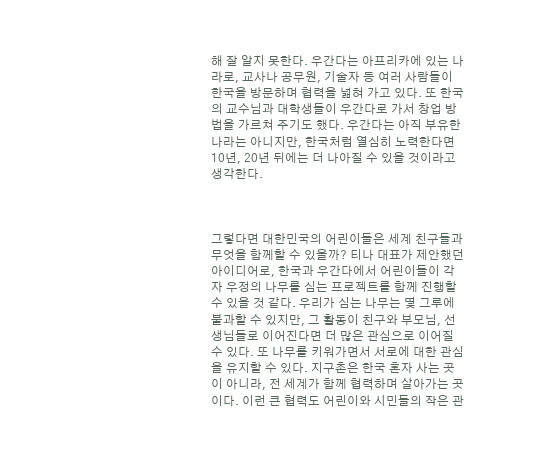해 잘 알지 못한다. 우간다는 아프리카에 있는 나라로, 교사나 공무원, 기술자 등 여러 사람들이 한국을 방문하며 협력을 넓혀 가고 있다. 또 한국의 교수님과 대학생들이 우간다로 가서 창업 방법을 가르쳐 주기도 했다. 우간다는 아직 부유한 나라는 아니지만, 한국처럼 열심히 노력한다면 10년, 20년 뒤에는 더 나아질 수 있을 것이라고 생각한다.



그렇다면 대한민국의 어린이들은 세계 친구들과 무엇을 함께할 수 있을까? 티나 대표가 제안했던 아이디어로, 한국과 우간다에서 어린이들이 각자 우정의 나무를 심는 프로젝트를 함께 진행할 수 있을 것 같다. 우리가 심는 나무는 몇 그루에 불과할 수 있지만, 그 활동이 친구와 부모님, 선생님들로 이어진다면 더 많은 관심으로 이어질 수 있다. 또 나무를 키워가면서 서로에 대한 관심을 유지할 수 있다. 지구촌은 한국 혼자 사는 곳이 아니라, 전 세계가 함께 협력하며 살아가는 곳이다. 이런 큰 협력도 어린이와 시민들의 작은 관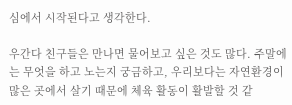심에서 시작된다고 생각한다.

우간다 친구들은 만나면 물어보고 싶은 것도 많다. 주말에는 무엇을 하고 노는지 궁금하고, 우리보다는 자연환경이 많은 곳에서 살기 때문에 체육 활동이 활발할 것 같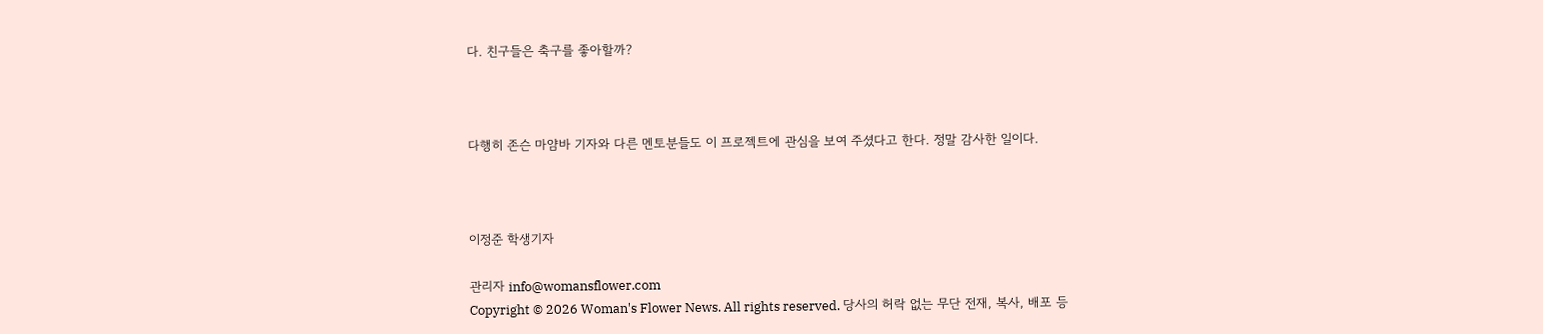다. 친구들은 축구를 좋아할까?



다행히 존슨 마얌바 기자와 다른 멘토분들도 이 프로젝트에 관심을 보여 주셨다고 한다. 정말 감사한 일이다.



이정준 학생기자

관리자 info@womansflower.com
Copyright © 2026 Woman's Flower News. All rights reserved. 당사의 허락 없는 무단 전재, 복사, 배포 등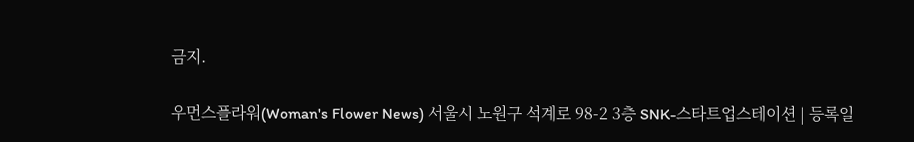금지.

우먼스플라워(Woman's Flower News) 서울시 노원구 석계로 98-2 3층 SNK-스타트업스테이션 | 등록일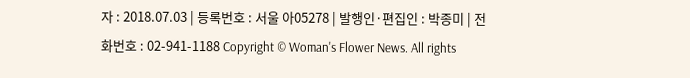자 : 2018.07.03 | 등록번호 : 서울 아05278 | 발행인·편집인 : 박종미 | 전화번호 : 02-941-1188 Copyright © Woman's Flower News. All rights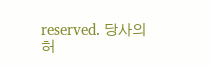reserved. 당사의 허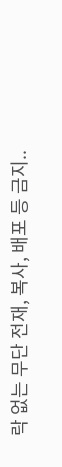락 없는 무단 전재, 복사, 배포 등 금지..